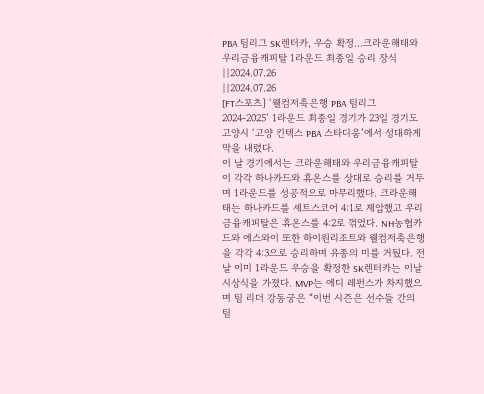PBA 팀리그 SK렌터카, 우승 확정…크라운해태와 우리금융캐피탈 1라운드 최종일 승리 장식
||2024.07.26
||2024.07.26
[FT스포츠] ‘웰컴저축은행 PBA 팀리그 2024-2025’ 1라운드 최종일 경기가 23일 경기도 고양시 ‘고양 킨텍스 PBA 스타디움’에서 성대하게 막을 내렸다.
이 날 경기에서는 크라운해태와 우리금융캐피탈이 각각 하나카드와 휴온스를 상대로 승리를 거두며 1라운드를 성공적으로 마무리했다. 크라운해태는 하나카드를 세트스코어 4:1로 제압했고 우리금융캐피탈은 휴온스를 4:2로 꺾었다. NH농협카드와 에스와이 또한 하이원리조트와 웰컴저축은행을 각각 4:3으로 승리하며 유종의 미를 거뒀다. 전날 이미 1라운드 우승을 확정한 SK렌터카는 이날 시상식을 가졌다. MVP는 에디 레펀스가 차지했으며 팀 리더 강동궁은 “이번 시즌은 선수들 간의 팀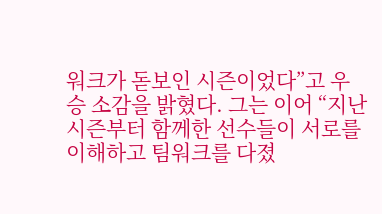워크가 돋보인 시즌이었다”고 우승 소감을 밝혔다. 그는 이어 “지난 시즌부터 함께한 선수들이 서로를 이해하고 팀워크를 다졌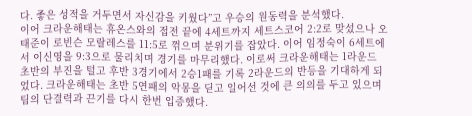다. 좋은 성적을 거두면서 자신감을 키웠다”고 우승의 원동력을 분석했다.
이어 크라운해태는 휴온스와의 접전 끝에 4세트까지 세트스코어 2:2로 맞섰으나 오태준이 로빈슨 모랄레스를 11:5로 꺾으며 분위기를 잡았다. 이어 임정숙이 6세트에서 이신영을 9:3으로 물리치며 경기를 마무리했다. 이로써 크라운해태는 1라운드 초반의 부진을 털고 후반 3경기에서 2승1패를 기록 2라운드의 반등을 기대하게 되었다. 크라운해태는 초반 5연패의 악몽을 딛고 일어선 것에 큰 의의를 두고 있으며 팀의 단결력과 끈기를 다시 한번 입증했다.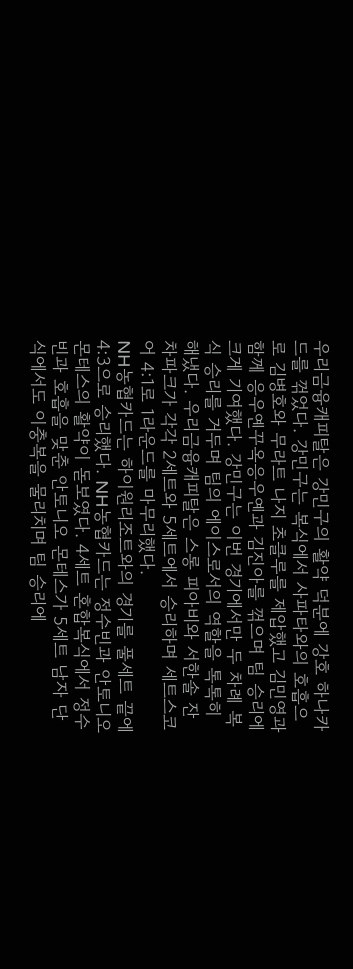우리금융캐피탈은 강민구의 활약 덕분에 강호 하나카드를 꺾었다. 강민구는 복식에서 사파타와의 호흡으로 김병호와 무라트 나지 초클루를 제압했고 김민영과 함께 응우옌꾸옥응우옌과 김진아를 꺾으며 팀 승리에 크게 기여했다. 강민구는 이번 경기에서만 두 차례 복식 승리를 거두며 팀의 에이스로서의 역할을 톡톡히 해냈다. 우리금융캐피탈은 스롱 피아비와 서한솔 잔 차파크가 각각 2세트와 5세트에서 승리하며 세트스코어 4:1로 1라운드를 마무리했다.
NH농협카드는 하이원리조트와의 경기를 풀세트 끝에 4:3으로 승리했다. NH농협카드는 정수빈과 안토니오 몬테스의 활약이 돋보였다. 4세트 혼합복식에서 정수빈과 호흡을 맞춘 안토니오 몬테스가 5세트 남자 단식에서도 이충복을 물리치며 팀 승리에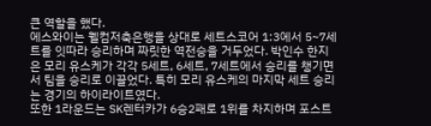큰 역할을 했다.
에스와이는 웰컴저축은행을 상대로 세트스코어 1:3에서 5~7세트를 잇따라 승리하며 짜릿한 역전승을 거두었다. 박인수 한지은 모리 유스케가 각각 5세트, 6세트, 7세트에서 승리를 챙기면서 팀을 승리로 이끌었다. 특히 모리 유스케의 마지막 세트 승리는 경기의 하이라이트였다.
또한 1라운드는 SK렌터카가 6승2패로 1위를 차지하며 포스트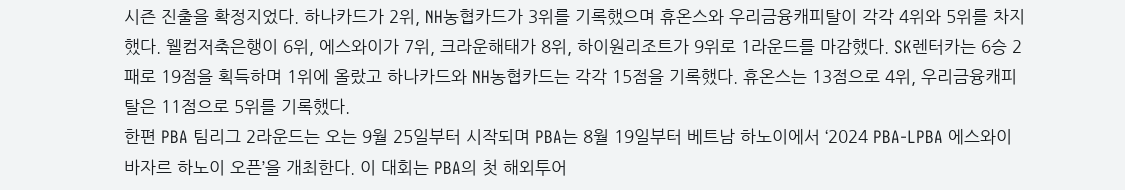시즌 진출을 확정지었다. 하나카드가 2위, NH농협카드가 3위를 기록했으며 휴온스와 우리금융캐피탈이 각각 4위와 5위를 차지했다. 웰컴저축은행이 6위, 에스와이가 7위, 크라운해태가 8위, 하이원리조트가 9위로 1라운드를 마감했다. SK렌터카는 6승 2패로 19점을 획득하며 1위에 올랐고 하나카드와 NH농협카드는 각각 15점을 기록했다. 휴온스는 13점으로 4위, 우리금융캐피탈은 11점으로 5위를 기록했다.
한편 PBA 팀리그 2라운드는 오는 9월 25일부터 시작되며 PBA는 8월 19일부터 베트남 하노이에서 ‘2024 PBA-LPBA 에스와이바자르 하노이 오픈’을 개최한다. 이 대회는 PBA의 첫 해외투어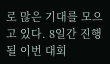로 많은 기대를 모으고 있다. 8일간 진행될 이번 대회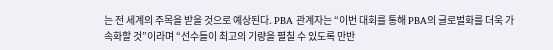는 전 세계의 주목을 받을 것으로 예상된다. PBA 관계자는 “이번 대회를 통해 PBA의 글로벌화를 더욱 가속화할 것”이라며 “선수들이 최고의 기량을 펼칠 수 있도록 만반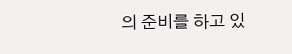의 준비를 하고 있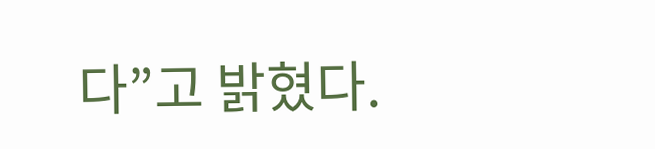다”고 밝혔다.